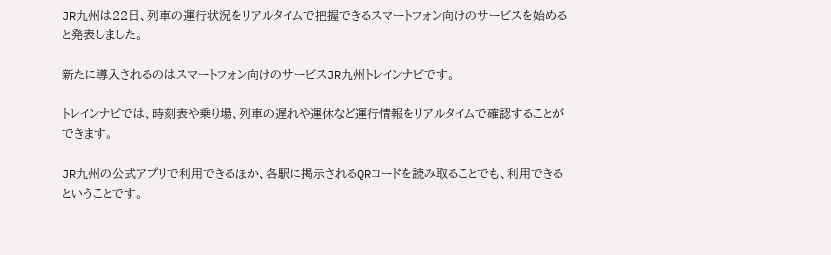JR九州は22日、列車の運行状況をリアルタイムで把握できるスマートフォン向けのサービスを始めると発表しました。

新たに導入されるのはスマートフォン向けのサービスJR九州トレインナビです。

トレインナビでは、時刻表や乗り場、列車の遅れや運休など運行情報をリアルタイムで確認することができます。

JR九州の公式アプリで利用できるほか、各駅に掲示されるQRコードを読み取ることでも、利用できるということです。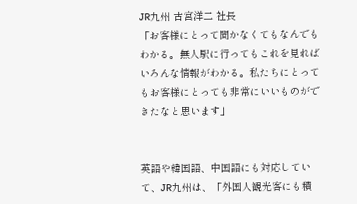JR九州 古宮洋二 社長
「お客様にとって聞かなくてもなんでもわかる。無人駅に行ってもこれを見ればいろんな情報がわかる。私たちにとってもお客様にとっても非常にいいものができたなと思います」


英語や韓国語、中国語にも対応していて、JR九州は、「外国人観光客にも積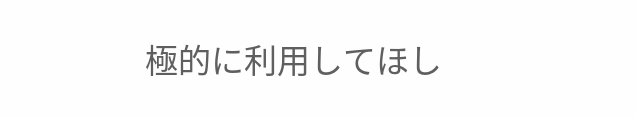極的に利用してほし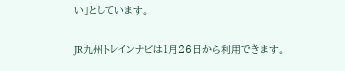い」としています。

JR九州トレインナビは1月26日から利用できます。